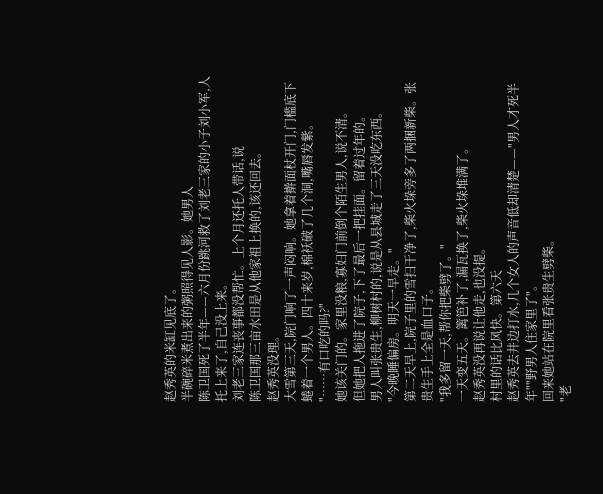赵秀英的米缸见底了。
半碗碎米煮出来的粥照得见人影。她男人
陈卫国死了半年——六月份跳河救了刘老三家的小子刘小军,人托上来了,自己没上来。
刘老三家连丧事都没帮忙。上个月还托人带话,说
陈卫国那三亩水田是从他家祖上换的,该还回去。
赵秀英没理。
大雪第三天,院门响了一声闷响。她拿着擀面杖开门,门槛底下蜷着一个男人。四十来岁,棉袄破了几个洞,嘴唇发紫。
"……有口吃的吗?"
她该关门的。家里没粮,寡妇门前倒个陌生男人,说不清。
但她把人拖进了院子,下了最后一把挂面。留着过年的。
男人叫张贵生,柳树村的,说是从县城走了三天没吃东西。
"今晚睡偏房。明天一早走。"
第二天早上,院子里的雪扫干净了,柴火垛旁多了两捆新柴。张贵生手上全是血口子。
"我多留一天,帮你把柴劈了。"
一天变五天。篱笆补了,漏瓦换了,柴火垛堆满了。
赵秀英没再说让他走,也没提。
村里的话比风快。第六天
赵秀英去井边打水,几个女人的声音低却清楚——"男人才死半年""野男人住家里了"。
回来她站在院里看张贵生劈柴。
"老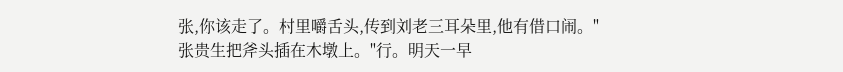张,你该走了。村里嚼舌头,传到刘老三耳朵里,他有借口闹。"
张贵生把斧头插在木墩上。"行。明天一早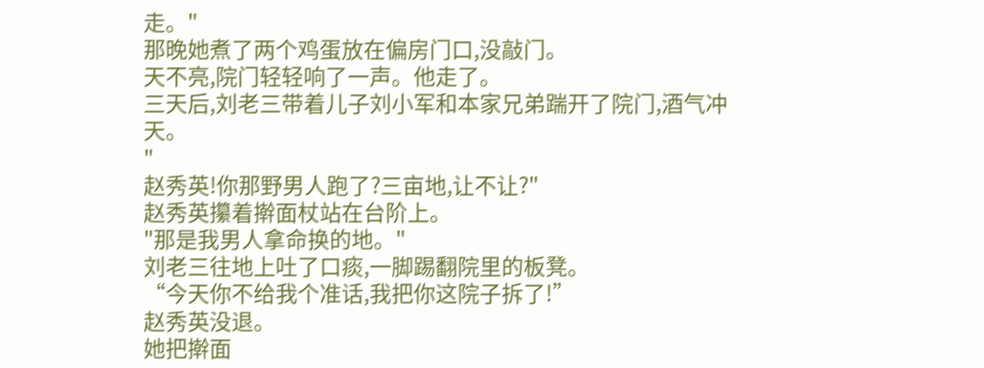走。"
那晚她煮了两个鸡蛋放在偏房门口,没敲门。
天不亮,院门轻轻响了一声。他走了。
三天后,刘老三带着儿子刘小军和本家兄弟踹开了院门,酒气冲天。
"
赵秀英!你那野男人跑了?三亩地,让不让?"
赵秀英攥着擀面杖站在台阶上。
"那是我男人拿命换的地。"
刘老三往地上吐了口痰,一脚踢翻院里的板凳。
“今天你不给我个准话,我把你这院子拆了!”
赵秀英没退。
她把擀面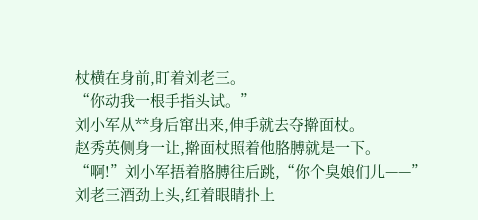杖横在身前,盯着刘老三。
“你动我一根手指头试。”
刘小军从**身后窜出来,伸手就去夺擀面杖。
赵秀英侧身一让,擀面杖照着他胳膊就是一下。
“啊!”刘小军捂着胳膊往后跳,“你个臭娘们儿——”
刘老三酒劲上头,红着眼睛扑上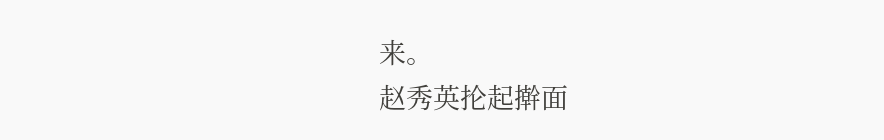来。
赵秀英抡起擀面